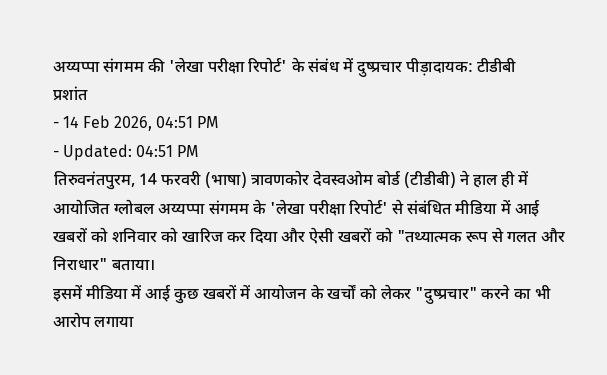अय्यप्पा संगमम की 'लेखा परीक्षा रिपोर्ट' के संबंध में दुष्प्रचार पीड़ादायक: टीडीबी
प्रशांत
- 14 Feb 2026, 04:51 PM
- Updated: 04:51 PM
तिरुवनंतपुरम, 14 फरवरी (भाषा) त्रावणकोर देवस्वओम बोर्ड (टीडीबी) ने हाल ही में आयोजित ग्लोबल अय्यप्पा संगमम के 'लेखा परीक्षा रिपोर्ट' से संबंधित मीडिया में आई खबरों को शनिवार को खारिज कर दिया और ऐसी खबरों को "तथ्यात्मक रूप से गलत और निराधार" बताया।
इसमें मीडिया में आई कुछ खबरों में आयोजन के खर्चों को लेकर "दुष्प्रचार" करने का भी आरोप लगाया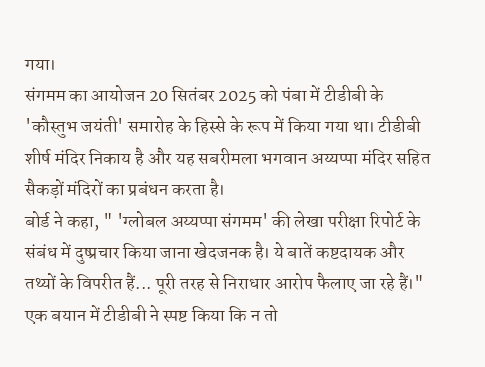गया।
संगमम का आयोजन 20 सितंबर 2025 को पंबा में टीडीबी के 'कौस्तुभ जयंती' समारोह के हिस्से के रूप में किया गया था। टीडीबी शीर्ष मंदिर निकाय है और यह सबरीमला भगवान अय्यप्पा मंदिर सहित सैकड़ों मंदिरों का प्रबंधन करता है।
बोर्ड ने कहा, " 'ग्लोबल अय्यप्पा संगमम' की लेखा परीक्षा रिपोर्ट के संबंध में दुष्प्रचार किया जाना खेदजनक है। ये बातें कष्टदायक और तथ्यों के विपरीत हैं... पूरी तरह से निराधार आरोप फैलाए जा रहे हैं।"
एक बयान में टीडीबी ने स्पष्ट किया कि न तो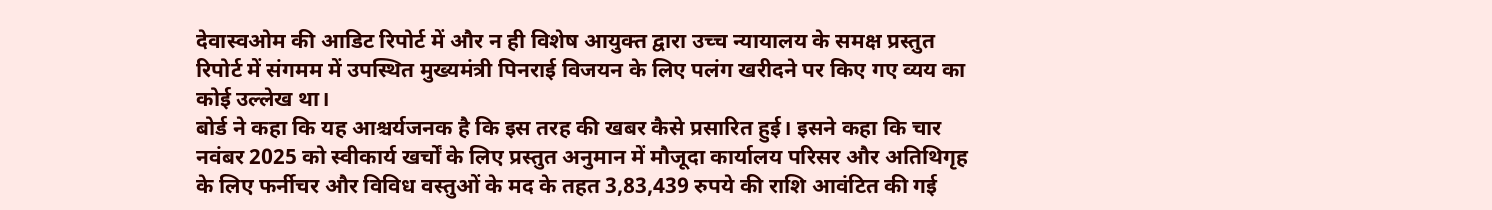देवास्वओम की आडिट रिपोर्ट में और न ही विशेष आयुक्त द्वारा उच्च न्यायालय के समक्ष प्रस्तुत रिपोर्ट में संगमम में उपस्थित मुख्यमंत्री पिनराई विजयन के लिए पलंग खरीदने पर किए गए व्यय का कोई उल्लेख था।
बोर्ड ने कहा कि यह आश्चर्यजनक है कि इस तरह की खबर कैसे प्रसारित हुई। इसने कहा कि चार नवंबर 2025 को स्वीकार्य खर्चों के लिए प्रस्तुत अनुमान में मौजूदा कार्यालय परिसर और अतिथिगृह के लिए फर्नीचर और विविध वस्तुओं के मद के तहत 3,83,439 रुपये की राशि आवंटित की गई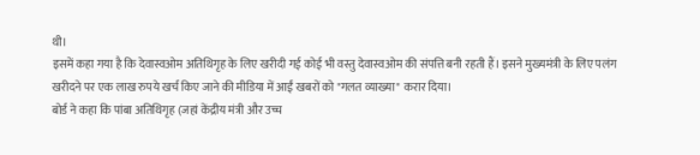थी।
इसमें कहा गया है कि देवास्वओम अतिथिगृह के लिए खरीदी गई कोई भी वस्तु देवास्वओम की संपत्ति बनी रहती हैं। इसने मुख्यमंत्री के लिए पलंग खरीदने पर एक लाख रुपये खर्च किए जाने की मीडिया में आईं खबरों को "गलत व्याख्या" करार दिया।
बोर्ड ने कहा कि पांबा अतिथिगृह (जहां केंद्रीय मंत्री और उच्च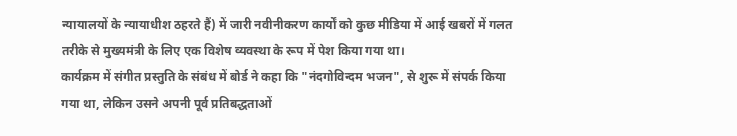न्यायालयों के न्यायाधीश ठहरते हैं) में जारी नवीनीकरण कार्यों को कुछ मीडिया में आई खबरों में गलत तरीके से मुख्यमंत्री के लिए एक विशेष व्यवस्था के रूप में पेश किया गया था।
कार्यक्रम में संगीत प्रस्तुति के संबंध में बोर्ड ने कहा कि "नंदगोविन्दम भजन", से शुरू में संपर्क किया गया था, लेकिन उसने अपनी पूर्व प्रतिबद्धताओं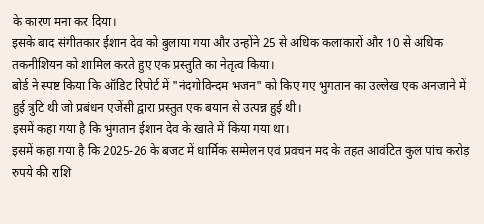के कारण मना कर दिया।
इसके बाद संगीतकार ईशान देव को बुलाया गया और उन्होंने 25 से अधिक कलाकारों और 10 से अधिक तकनीशियन को शामिल करते हुए एक प्रस्तुति का नेतृत्व किया।
बोर्ड ने स्पष्ट किया कि ऑडिट रिपोर्ट में "नंदगोविन्दम भजन" को किए गए भुगतान का उल्लेख एक अनजाने में हुई त्रुटि थी जो प्रबंधन एजेंसी द्वारा प्रस्तुत एक बयान से उत्पन्न हुई थी।
इसमें कहा गया है कि भुगतान ईशान देव के खाते में किया गया था।
इसमें कहा गया है कि 2025-26 के बजट में धार्मिक सम्मेलन एवं प्रवचन मद के तहत आवंटित कुल पांच करोड़ रुपये की राशि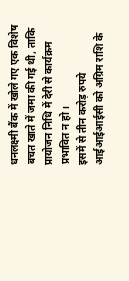धनलक्ष्मी बैंक में खोले गए एक विशेष बचत खाते में जमा की गई थी, ताकि प्रायोजन निधि में देरी से कार्यक्रम प्रभावित न हो।
इसमें से तीन करोड़ रुपये आईआईआईसी को अग्रिम राशि के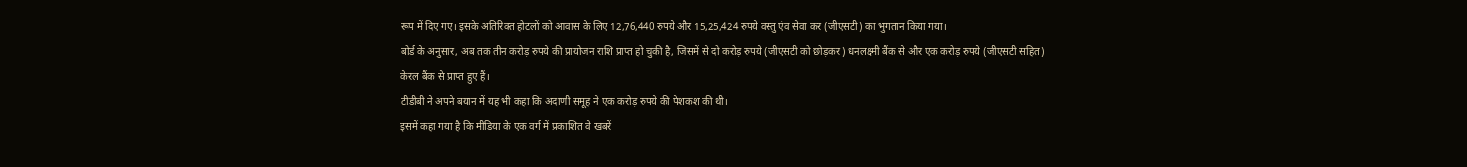रूप में दिए गए। इसके अतिरिक्त होटलों को आवास के लिए 12,76,440 रुपये और 15,25,424 रुपये वस्तु एंव सेवा कर (जीएसटी) का भुगतान किया गया।
बोर्ड के अनुसार, अब तक तीन करोड़ रुपये की प्रायोजन राशि प्राप्त हो चुकी है, जिसमें से दो करोड़ रुपये (जीएसटी को छोड़कर) धनलक्ष्मी बैंक से और एक करोड़ रुपये (जीएसटी सहित) केरल बैंक से प्राप्त हुए हैं।
टीडीबी ने अपने बयान में यह भी कहा कि अदाणी समूह ने एक करोड़ रुपये की पेशकश की थी।
इसमें कहा गया है कि मीडिया के एक वर्ग में प्रकाशित वे खबरें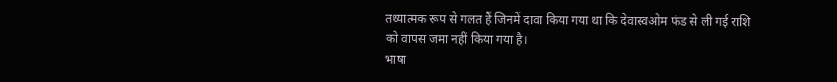तथ्यात्मक रूप से गलत हैं जिनमें दावा किया गया था कि देवास्वओम फंड से ली गई राशि को वापस जमा नहीं किया गया है।
भाषा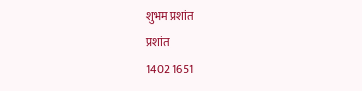शुभम प्रशांत
प्रशांत
1402 1651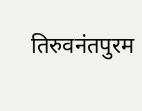तिरुवनंतपुरम